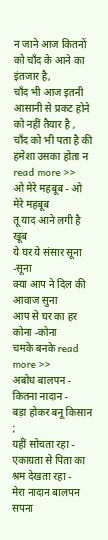न जाने आज कितनों को चाँद के आने का इंतजार है,
चाँद भी आज इतनी आसानी से प्रकट होने को नहीं तैयार है ,
चाँद को भी पता है की हमेशा उसका होता न read more >>
ओ मेरे महबूब - ओ मेरे महबूब
तू याद आने लगी है खूब
ये घर ये संसार सूना -सूना
क्या आप ने दिल की आवाज सुना
आप से घर का हर कोना -कोना
चमके बनके read more >>
अबोध बालपन -
कितना नादान -
बड़ा होकर बनू किसान ;
यहीं सोचता रहा -
एकाग्रता से पिता का श्रम देखता रहा -
मेरा नादान बालपन सपना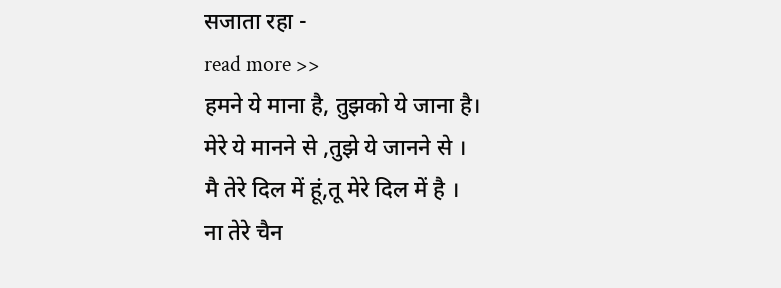सजाता रहा -
read more >>
हमने ये माना है, तुझको ये जाना है।
मेरे ये मानने से ,तुझे ये जानने से ।
मै तेरे दिल में हूं,तू मेरे दिल में है ।
ना तेरे चैन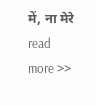में, ना मेरे read more >>